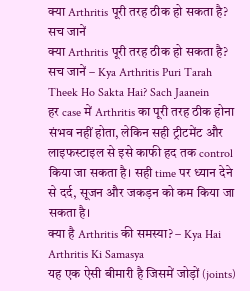क्या Arthritis पूरी तरह ठीक हो सकता है? सच जानें
क्या Arthritis पूरी तरह ठीक हो सकता है? सच जानें – Kya Arthritis Puri Tarah Theek Ho Sakta Hai? Sach Jaanein
हर case में Arthritis का पूरी तरह ठीक होना संभव नहीं होता, लेकिन सही ट्रीटमेंट और लाइफस्टाइल से इसे काफी हद तक control किया जा सकता है। सही time पर ध्यान देने से दर्द, सूजन और जकड़न को कम किया जा सकता है।
क्या है Arthritis की समस्या? – Kya Hai Arthritis Ki Samasya
यह एक ऐसी बीमारी है जिसमें जोड़ों (joints)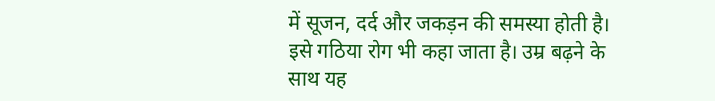में सूजन, दर्द और जकड़न की समस्या होती है। इसे गठिया रोग भी कहा जाता है। उम्र बढ़ने के साथ यह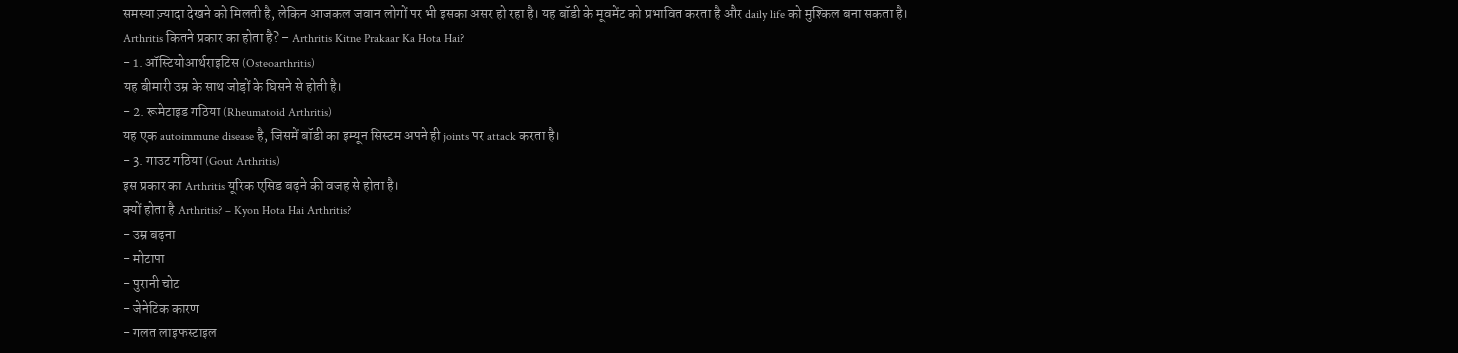समस्या ज़्यादा देखने को मिलती है, लेकिन आजकल जवान लोगों पर भी इसका असर हो रहा है। यह बॉडी के मूवमेंट को प्रभावित करता है और daily life को मुश्किल बना सकता है।
Arthritis कितने प्रकार का होता है? – Arthritis Kitne Prakaar Ka Hota Hai?
- 1. ऑस्टियोआर्थराइटिस (Osteoarthritis)
यह बीमारी उम्र के साथ जोड़ों के घिसने से होती है।
- 2. रूमेटाइड गठिया (Rheumatoid Arthritis)
यह एक autoimmune disease है, जिसमें बॉडी का इम्यून सिस्टम अपने ही joints पर attack करता है।
- 3. गाउट गठिया (Gout Arthritis)
इस प्रकार का Arthritis यूरिक एसिड बढ़ने की वजह से होता है।
क्यों होता है Arthritis? – Kyon Hota Hai Arthritis?
- उम्र बढ़ना
- मोटापा
- पुरानी चोट
- जेनेटिक कारण
- गलत लाइफस्टाइल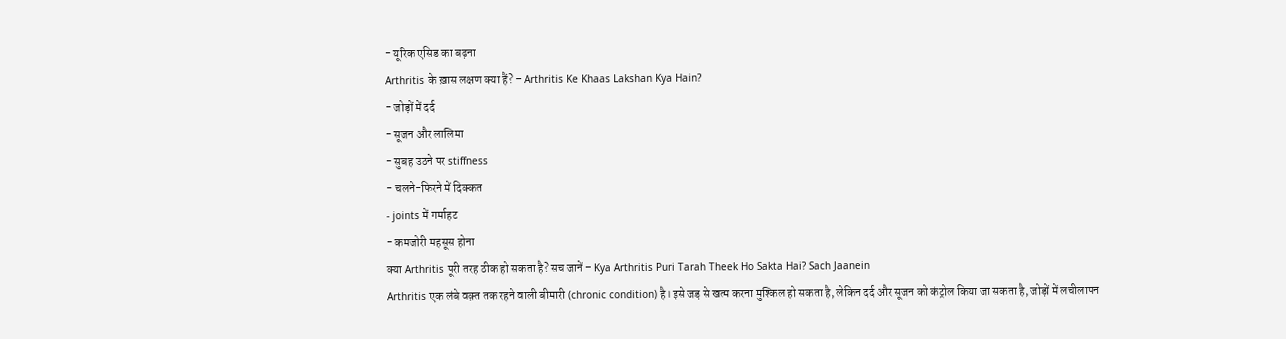- यूरिक एसिड का बढ़ना
Arthritis के ख़ास लक्षण क्या हैं? – Arthritis Ke Khaas Lakshan Kya Hain?
- जोड़ों में दर्द
- सूजन और लालिमा
- सुबह उठने पर stiffness
- चलने-फिरने में दिक्कत
- joints में गर्माहट
- कमजोरी महसूस होना
क्या Arthritis पूरी तरह ठीक हो सकता है? सच जानें – Kya Arthritis Puri Tarah Theek Ho Sakta Hai? Sach Jaanein
Arthritis एक लंबे वक़्त तक रहने वाली बीमारी (chronic condition) है। इसे जड़ से खत्म करना मुश्किल हो सकता है, लेकिन दर्द और सूजन को कंट्रोल किया जा सकता है, जोड़ों में लचीलापन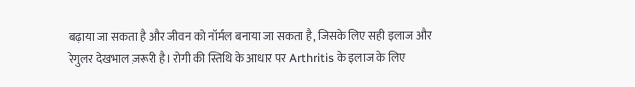बढ़ाया जा सकता है और जीवन को नॉर्मल बनाया जा सकता है, जिसके लिए सही इलाज और रेगुलर देखभाल ज़रूरी है। रोगी की स्तिथि के आधार पर Arthritis के इलाज के लिए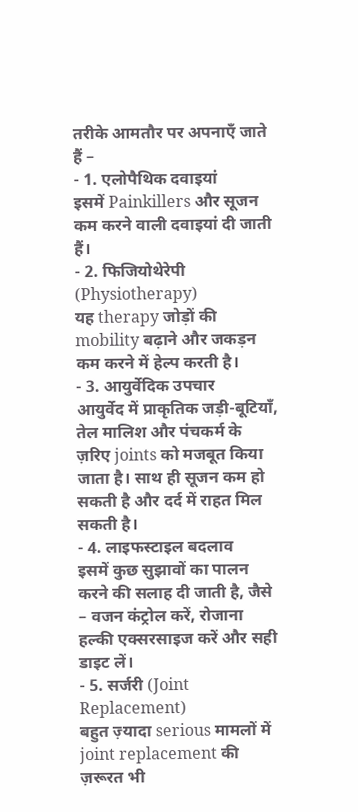तरीके आमतौर पर अपनाएँ जाते हैं –
- 1. एलोपैथिक दवाइयां
इसमें Painkillers और सूजन कम करने वाली दवाइयां दी जाती हैं।
- 2. फिजियोथेरेपी (Physiotherapy)
यह therapy जोड़ों की mobility बढ़ाने और जकड़न कम करने में हेल्प करती है।
- 3. आयुर्वेदिक उपचार
आयुर्वेद में प्राकृतिक जड़ी-बूटियाँ, तेल मालिश और पंचकर्म के ज़रिए joints को मजबूत किया जाता है। साथ ही सूजन कम हो सकती है और दर्द में राहत मिल सकती है।
- 4. लाइफस्टाइल बदलाव
इसमें कुछ सुझावों का पालन करने की सलाह दी जाती है, जैसे – वजन कंट्रोल करें, रोजाना हल्की एक्सरसाइज करें और सही डाइट लें।
- 5. सर्जरी (Joint Replacement)
बहुत ज़्यादा serious मामलों में joint replacement की ज़रूरत भी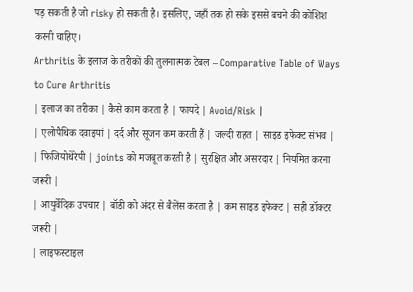पड़ सकती है जो risky हो सकती है। इसलिए, जहाँ तक हो सके इससे बचने की कोशिश करनी चाहिए।
Arthritis के इलाज के तरीकों की तुलनात्मक टेबल – Comparative Table of Ways to Cure Arthritis
| इलाज का तरीका | कैसे काम करता है | फायदे | Avoid/Risk |
| एलोपैथिक दवाइयां | दर्द और सूजन कम करती हैं | जल्दी राहत | साइड इफेक्ट संभव |
| फिजियोथेरेपी | joints को मजबूत करती है | सुरक्षित और असरदार | नियमित करना जरूरी |
| आयुर्वेदिक उपचार | बॉडी को अंदर से बैलेंस करता है | कम साइड इफेक्ट | सही डॉक्टर जरूरी |
| लाइफस्टाइल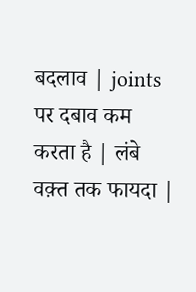बदलाव | joints पर दबाव कम करता है | लंबे वक़्त तक फायदा |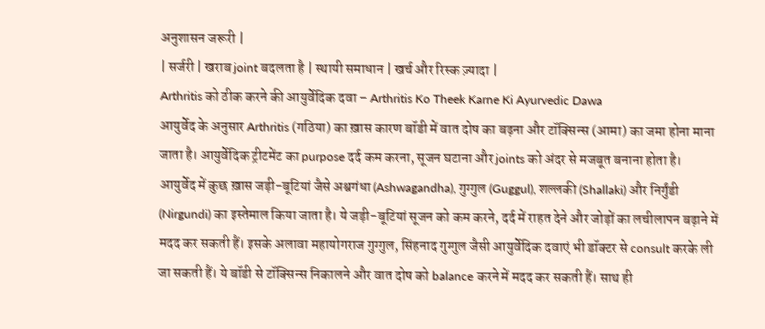अनुशासन जरूरी |
| सर्जरी | खराब joint बदलता है | स्थायी समाधान | खर्च और रिस्क ज़्यादा |
Arthritis को ठीक करने की आयुर्वेदिक दवा – Arthritis Ko Theek Karne Ki Ayurvedic Dawa
आयुर्वेद के अनुसार Arthritis (गठिया) का ख़ास कारण बॉडी में वात दोष का बढ़ना और टॉक्सिन्स (आमा) का जमा होना माना जाता है। आयुर्वेदिक ट्रीटमेंट का purpose दर्द कम करना, सूजन घटाना और joints को अंदर से मजबूत बनाना होता है।
आयुर्वेद में कुछ ख़ास जड़ी-बूटियां जैसे अश्वगंधा (Ashwagandha), गुग्गुल (Guggul), शल्लकी (Shallaki) और निर्गुंडी (Nirgundi) का इस्तेमाल किया जाता है। ये जड़ी-बूटियां सूजन को कम करने, दर्द में राहत देने और जोड़ों का लचीलापन बढ़ाने में मदद कर सकती हैं। इसके अलावा महायोगराज गुग्गुल, सिंहनाद गुग्गुल जैसी आयुर्वेदिक दवाएं भी डॉक्टर से consult करके ली जा सकती हैं। ये बॉडी से टॉक्सिन्स निकालने और वात दोष को balance करने में मदद कर सकती हैं। साथ ही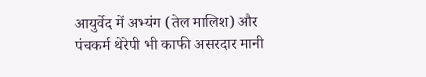आयुर्वेद में अभ्यंग (तेल मालिश) और पंचकर्म थेरेपी भी काफी असरदार मानी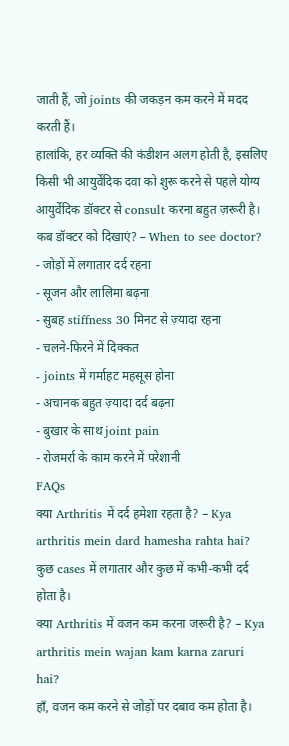जाती हैं, जो joints की जकड़न कम करने में मदद करती हैं।
हालांकि, हर व्यक्ति की कंडीशन अलग होती है, इसलिए किसी भी आयुर्वेदिक दवा को शुरू करने से पहले योग्य आयुर्वेदिक डॉक्टर से consult करना बहुत ज़रूरी है।
कब डॉक्टर को दिखाएं? – When to see doctor?
- जोड़ों में लगातार दर्द रहना
- सूजन और लालिमा बढ़ना
- सुबह stiffness 30 मिनट से ज़्यादा रहना
- चलने-फिरने में दिक्कत
- joints में गर्माहट महसूस होना
- अचानक बहुत ज़्यादा दर्द बढ़ना
- बुखार के साथ joint pain
- रोजमर्रा के काम करने में परेशानी
FAQs
क्या Arthritis में दर्द हमेशा रहता है? – Kya arthritis mein dard hamesha rahta hai?
कुछ cases में लगातार और कुछ में कभी-कभी दर्द होता है।
क्या Arthritis में वजन कम करना जरूरी है? – Kya arthritis mein wajan kam karna zaruri hai?
हाँ, वजन कम करने से जोड़ों पर दबाव कम होता है।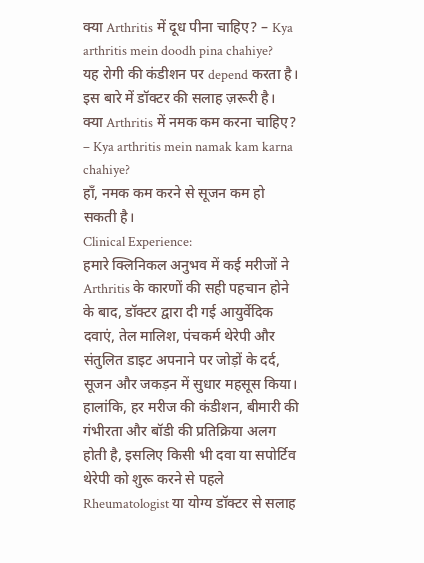क्या Arthritis में दूध पीना चाहिए? – Kya arthritis mein doodh pina chahiye?
यह रोगी की कंडीशन पर depend करता है। इस बारे में डॉक्टर की सलाह ज़रूरी है।
क्या Arthritis में नमक कम करना चाहिए? – Kya arthritis mein namak kam karna chahiye?
हाँ, नमक कम करने से सूजन कम हो सकती है।
Clinical Experience:
हमारे क्लिनिकल अनुभव में कई मरीजों ने Arthritis के कारणों की सही पहचान होने के बाद, डॉक्टर द्वारा दी गई आयुर्वेदिक दवाएं, तेल मालिश, पंचकर्म थेरेपी और संतुलित डाइट अपनाने पर जोड़ों के दर्द, सूजन और जकड़न में सुधार महसूस किया। हालांकि, हर मरीज की कंडीशन, बीमारी की गंभीरता और बॉडी की प्रतिक्रिया अलग होती है, इसलिए किसी भी दवा या सपोर्टिव थेरेपी को शुरू करने से पहले Rheumatologist या योग्य डॉक्टर से सलाह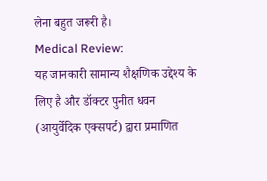लेना बहुत जरूरी है।
Medical Review:
यह जानकारी सामान्य शैक्षणिक उद्देश्य के लिए है और डॉक्टर पुनीत धवन (आयुर्वेदिक एक्सपर्ट) द्वारा प्रमाणित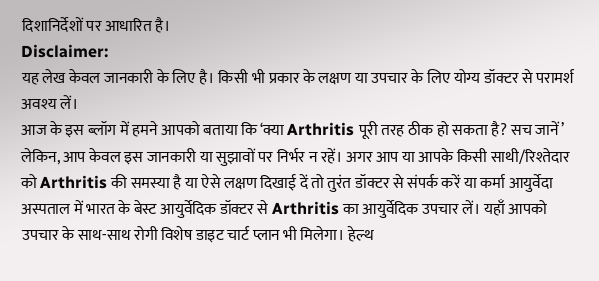दिशानिर्देशों पर आधारित है।
Disclaimer:
यह लेख केवल जानकारी के लिए है। किसी भी प्रकार के लक्षण या उपचार के लिए योग्य डॉक्टर से परामर्श अवश्य लें।
आज के इस ब्लॉग में हमने आपको बताया कि ‘क्या Arthritis पूरी तरह ठीक हो सकता है? सच जानें’ लेकिन, आप केवल इस जानकारी या सुझावों पर निर्भर न रहें। अगर आप या आपके किसी साथी/रिश्तेदार को Arthritis की समस्या है या ऐसे लक्षण दिखाई दें तो तुरंत डॉक्टर से संपर्क करें या कर्मा आयुर्वेदा अस्पताल में भारत के बेस्ट आयुर्वेदिक डॉक्टर से Arthritis का आयुर्वेदिक उपचार लें। यहाँ आपको उपचार के साथ-साथ रोगी विशेष डाइट चार्ट प्लान भी मिलेगा। हेल्थ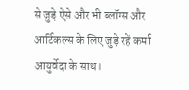से जुड़े ऐसे और भी ब्लॉग्स और आर्टिकल्स के लिए जुड़े रहें कर्मा आयुर्वेदा के साथ।